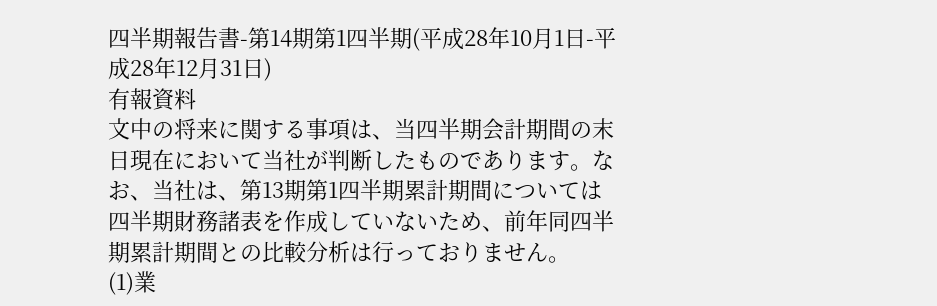四半期報告書-第14期第1四半期(平成28年10月1日-平成28年12月31日)
有報資料
文中の将来に関する事項は、当四半期会計期間の末日現在において当社が判断したものであります。なお、当社は、第13期第1四半期累計期間については四半期財務諸表を作成していないため、前年同四半期累計期間との比較分析は行っておりません。
(1)業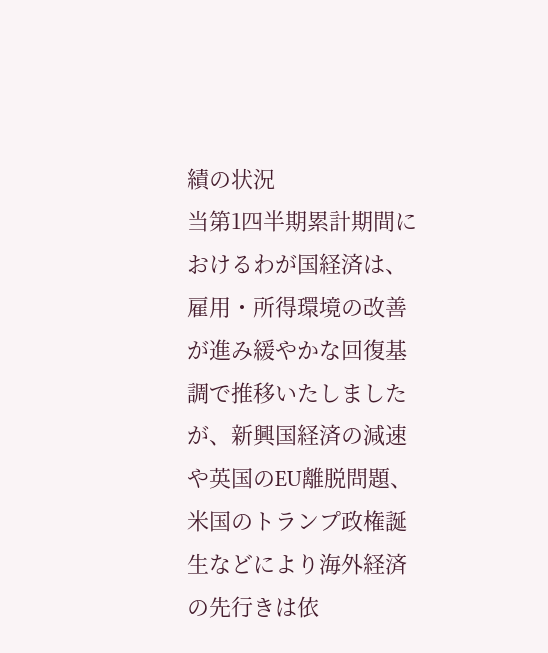績の状況
当第1四半期累計期間におけるわが国経済は、雇用・所得環境の改善が進み緩やかな回復基調で推移いたしましたが、新興国経済の減速や英国のEU離脱問題、米国のトランプ政権誕生などにより海外経済の先行きは依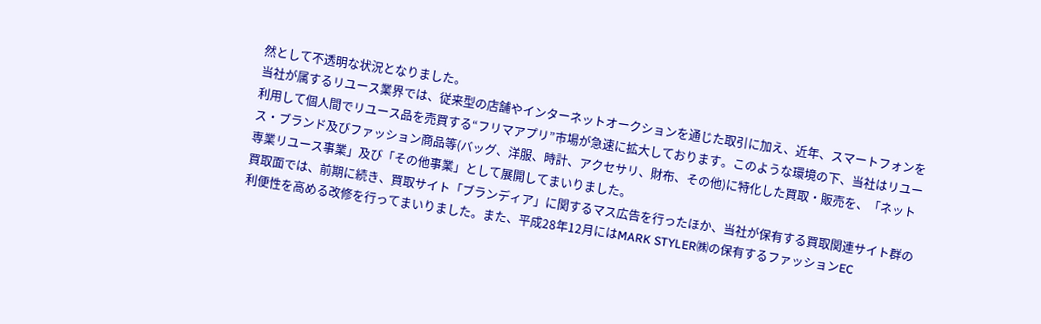然として不透明な状況となりました。
当社が属するリユース業界では、従来型の店舗やインターネットオークションを通じた取引に加え、近年、スマートフォンを利用して個人間でリユース品を売買する“フリマアプリ”市場が急速に拡大しております。このような環境の下、当社はリユース・ブランド及びファッション商品等(バッグ、洋服、時計、アクセサリ、財布、その他)に特化した買取・販売を、「ネット専業リユース事業」及び「その他事業」として展開してまいりました。
買取面では、前期に続き、買取サイト「ブランディア」に関するマス広告を行ったほか、当社が保有する買取関連サイト群の利便性を高める改修を行ってまいりました。また、平成28年12月にはMARK STYLER㈱の保有するファッションEC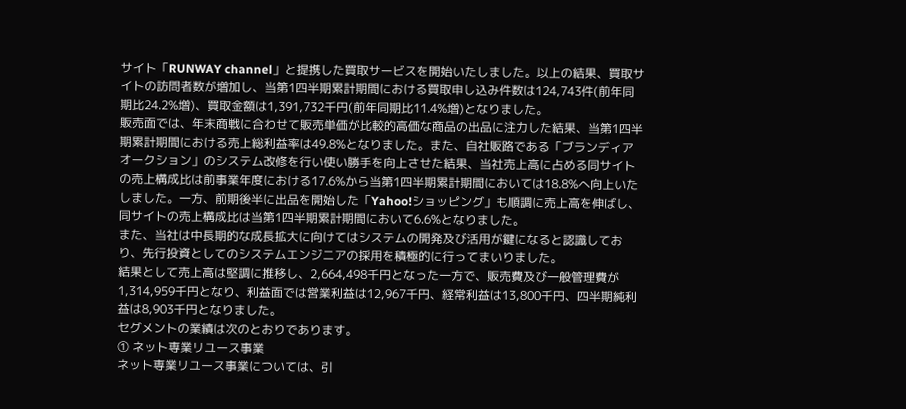サイト「RUNWAY channel」と提携した買取サービスを開始いたしました。以上の結果、買取サイトの訪問者数が増加し、当第1四半期累計期間における買取申し込み件数は124,743件(前年同期比24.2%増)、買取金額は1,391,732千円(前年同期比11.4%増)となりました。
販売面では、年末商戦に合わせて販売単価が比較的高価な商品の出品に注力した結果、当第1四半期累計期間における売上総利益率は49.8%となりました。また、自社販路である「ブランディアオークション」のシステム改修を行い使い勝手を向上させた結果、当社売上高に占める同サイトの売上構成比は前事業年度における17.6%から当第1四半期累計期間においては18.8%へ向上いたしました。一方、前期後半に出品を開始した「Yahoo!ショッピング」も順調に売上高を伸ばし、同サイトの売上構成比は当第1四半期累計期間において6.6%となりました。
また、当社は中長期的な成長拡大に向けてはシステムの開発及び活用が鍵になると認識しており、先行投資としてのシステムエンジニアの採用を積極的に行ってまいりました。
結果として売上高は堅調に推移し、2,664,498千円となった一方で、販売費及び一般管理費が1,314,959千円となり、利益面では営業利益は12,967千円、経常利益は13,800千円、四半期純利益は8,903千円となりました。
セグメントの業績は次のとおりであります。
① ネット専業リユース事業
ネット専業リユース事業については、引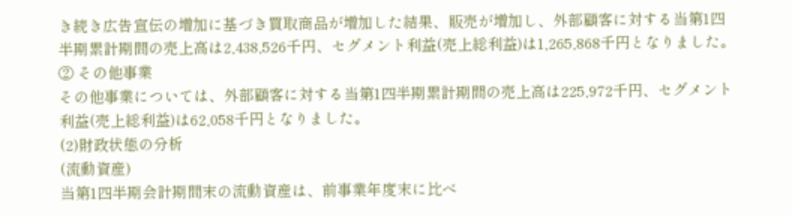き続き広告宣伝の増加に基づき買取商品が増加した結果、販売が増加し、外部顧客に対する当第1四半期累計期間の売上高は2,438,526千円、セグメント利益(売上総利益)は1,265,868千円となりました。
② その他事業
その他事業については、外部顧客に対する当第1四半期累計期間の売上高は225,972千円、セグメント利益(売上総利益)は62,058千円となりました。
(2)財政状態の分析
(流動資産)
当第1四半期会計期間末の流動資産は、前事業年度末に比べ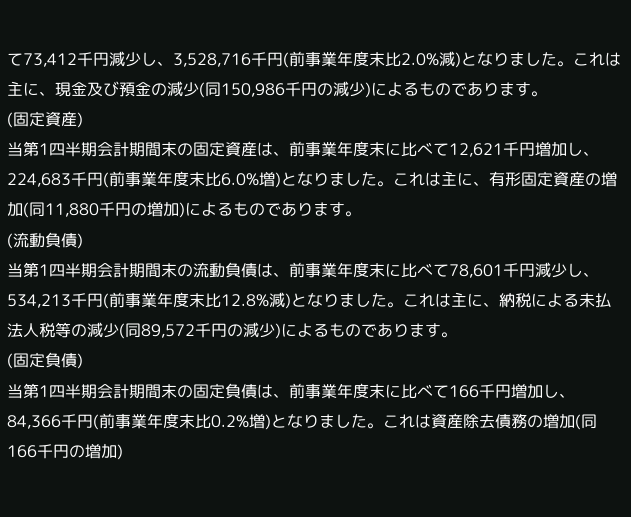て73,412千円減少し、3,528,716千円(前事業年度末比2.0%減)となりました。これは主に、現金及び預金の減少(同150,986千円の減少)によるものであります。
(固定資産)
当第1四半期会計期間末の固定資産は、前事業年度末に比べて12,621千円増加し、224,683千円(前事業年度末比6.0%増)となりました。これは主に、有形固定資産の増加(同11,880千円の増加)によるものであります。
(流動負債)
当第1四半期会計期間末の流動負債は、前事業年度末に比べて78,601千円減少し、534,213千円(前事業年度末比12.8%減)となりました。これは主に、納税による未払法人税等の減少(同89,572千円の減少)によるものであります。
(固定負債)
当第1四半期会計期間末の固定負債は、前事業年度末に比べて166千円増加し、84,366千円(前事業年度末比0.2%増)となりました。これは資産除去債務の増加(同166千円の増加)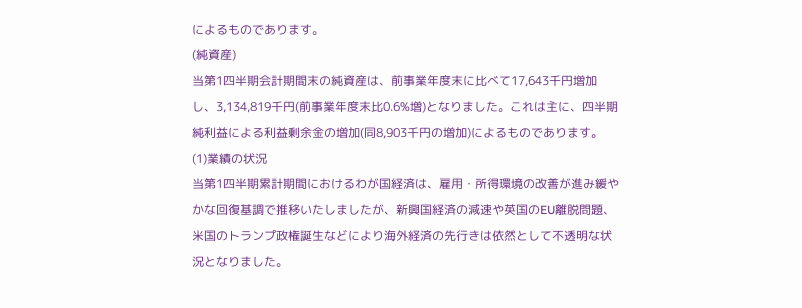によるものであります。
(純資産)
当第1四半期会計期間末の純資産は、前事業年度末に比べて17,643千円増加し、3,134,819千円(前事業年度末比0.6%増)となりました。これは主に、四半期純利益による利益剰余金の増加(同8,903千円の増加)によるものであります。
(1)業績の状況
当第1四半期累計期間におけるわが国経済は、雇用・所得環境の改善が進み緩やかな回復基調で推移いたしましたが、新興国経済の減速や英国のEU離脱問題、米国のトランプ政権誕生などにより海外経済の先行きは依然として不透明な状況となりました。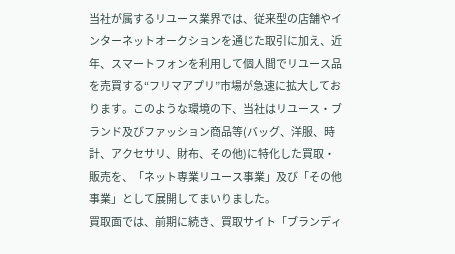当社が属するリユース業界では、従来型の店舗やインターネットオークションを通じた取引に加え、近年、スマートフォンを利用して個人間でリユース品を売買する“フリマアプリ”市場が急速に拡大しております。このような環境の下、当社はリユース・ブランド及びファッション商品等(バッグ、洋服、時計、アクセサリ、財布、その他)に特化した買取・販売を、「ネット専業リユース事業」及び「その他事業」として展開してまいりました。
買取面では、前期に続き、買取サイト「ブランディ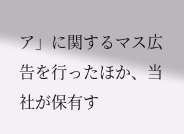ア」に関するマス広告を行ったほか、当社が保有す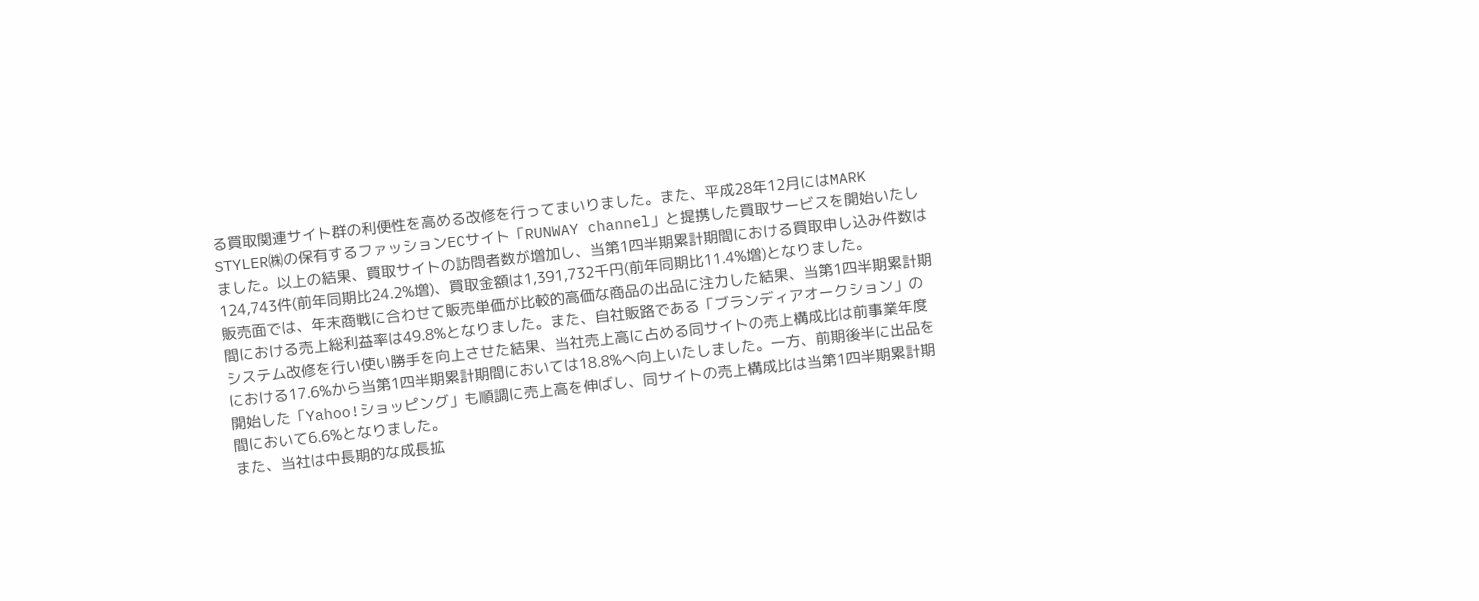る買取関連サイト群の利便性を高める改修を行ってまいりました。また、平成28年12月にはMARK STYLER㈱の保有するファッションECサイト「RUNWAY channel」と提携した買取サービスを開始いたしました。以上の結果、買取サイトの訪問者数が増加し、当第1四半期累計期間における買取申し込み件数は124,743件(前年同期比24.2%増)、買取金額は1,391,732千円(前年同期比11.4%増)となりました。
販売面では、年末商戦に合わせて販売単価が比較的高価な商品の出品に注力した結果、当第1四半期累計期間における売上総利益率は49.8%となりました。また、自社販路である「ブランディアオークション」のシステム改修を行い使い勝手を向上させた結果、当社売上高に占める同サイトの売上構成比は前事業年度における17.6%から当第1四半期累計期間においては18.8%へ向上いたしました。一方、前期後半に出品を開始した「Yahoo!ショッピング」も順調に売上高を伸ばし、同サイトの売上構成比は当第1四半期累計期間において6.6%となりました。
また、当社は中長期的な成長拡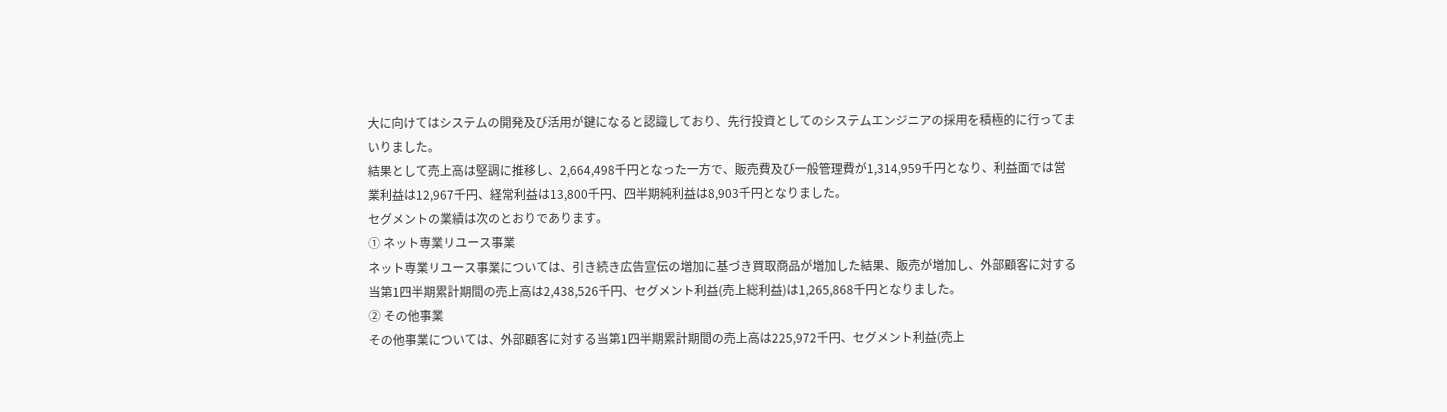大に向けてはシステムの開発及び活用が鍵になると認識しており、先行投資としてのシステムエンジニアの採用を積極的に行ってまいりました。
結果として売上高は堅調に推移し、2,664,498千円となった一方で、販売費及び一般管理費が1,314,959千円となり、利益面では営業利益は12,967千円、経常利益は13,800千円、四半期純利益は8,903千円となりました。
セグメントの業績は次のとおりであります。
① ネット専業リユース事業
ネット専業リユース事業については、引き続き広告宣伝の増加に基づき買取商品が増加した結果、販売が増加し、外部顧客に対する当第1四半期累計期間の売上高は2,438,526千円、セグメント利益(売上総利益)は1,265,868千円となりました。
② その他事業
その他事業については、外部顧客に対する当第1四半期累計期間の売上高は225,972千円、セグメント利益(売上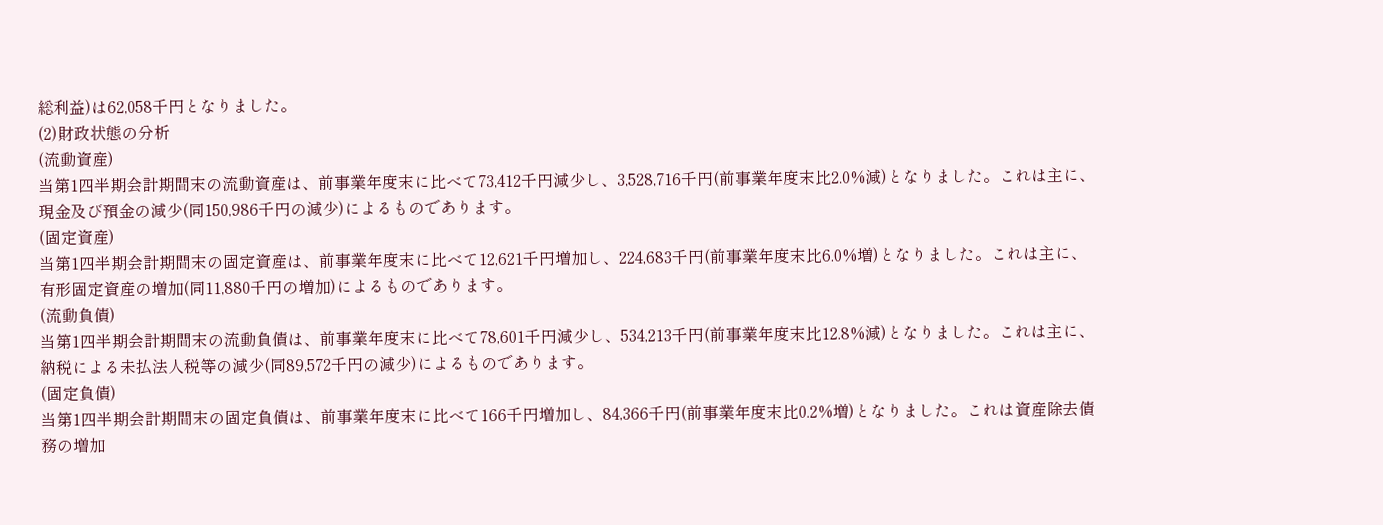総利益)は62,058千円となりました。
(2)財政状態の分析
(流動資産)
当第1四半期会計期間末の流動資産は、前事業年度末に比べて73,412千円減少し、3,528,716千円(前事業年度末比2.0%減)となりました。これは主に、現金及び預金の減少(同150,986千円の減少)によるものであります。
(固定資産)
当第1四半期会計期間末の固定資産は、前事業年度末に比べて12,621千円増加し、224,683千円(前事業年度末比6.0%増)となりました。これは主に、有形固定資産の増加(同11,880千円の増加)によるものであります。
(流動負債)
当第1四半期会計期間末の流動負債は、前事業年度末に比べて78,601千円減少し、534,213千円(前事業年度末比12.8%減)となりました。これは主に、納税による未払法人税等の減少(同89,572千円の減少)によるものであります。
(固定負債)
当第1四半期会計期間末の固定負債は、前事業年度末に比べて166千円増加し、84,366千円(前事業年度末比0.2%増)となりました。これは資産除去債務の増加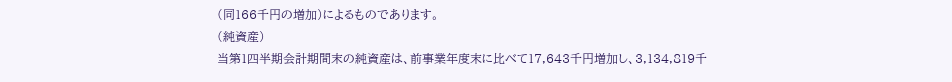(同166千円の増加)によるものであります。
(純資産)
当第1四半期会計期間末の純資産は、前事業年度末に比べて17,643千円増加し、3,134,819千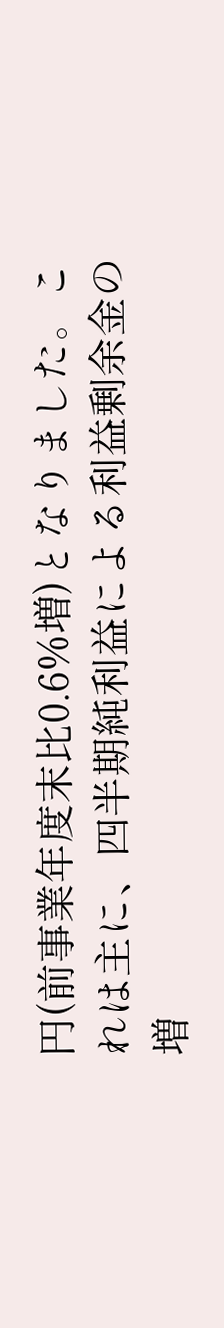円(前事業年度末比0.6%増)となりました。これは主に、四半期純利益による利益剰余金の増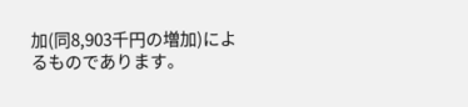加(同8,903千円の増加)によるものであります。